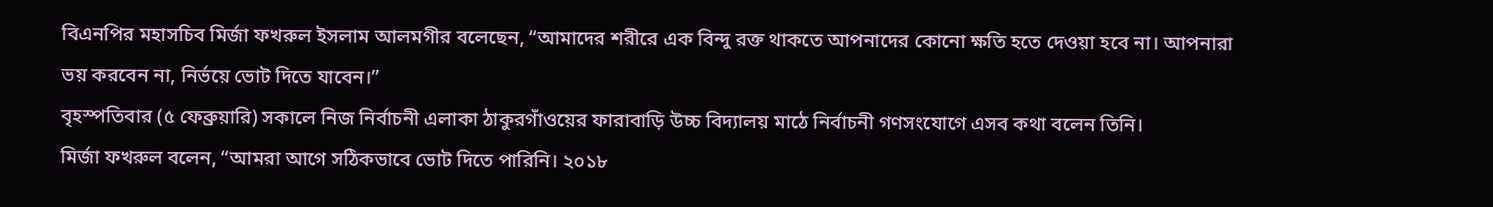বিএনপির মহাসচিব মির্জা ফখরুল ইসলাম আলমগীর বলেছেন, “আমাদের শরীরে এক বিন্দু রক্ত থাকতে আপনাদের কোনো ক্ষতি হতে দেওয়া হবে না। আপনারা ভয় করবেন না, নির্ভয়ে ভোট দিতে যাবেন।”
বৃহস্পতিবার (৫ ফেব্রুয়ারি) সকালে নিজ নির্বাচনী এলাকা ঠাকুরগাঁওয়ের ফারাবাড়ি উচ্চ বিদ্যালয় মাঠে নির্বাচনী গণসংযোগে এসব কথা বলেন তিনি।
মির্জা ফখরুল বলেন, “আমরা আগে সঠিকভাবে ভোট দিতে পারিনি। ২০১৮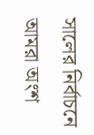সালের নির্বাচনে আমরা অংশ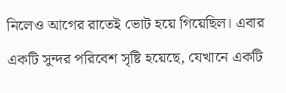নিলেও আগের রাতেই ভোট হয়ে গিয়েছিল। এবার একটি সুন্দর পরিবেশ সৃষ্টি হয়েছে, যেখানে একটি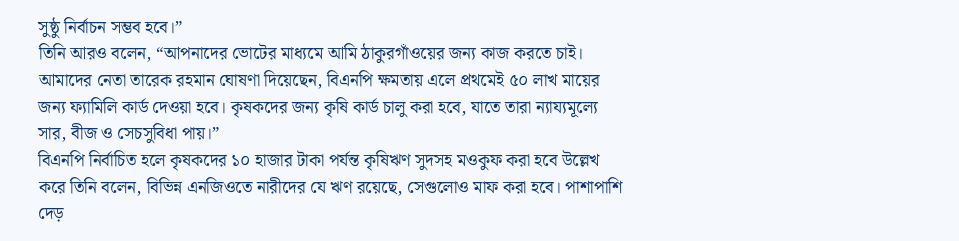সুষ্ঠু নির্বাচন সম্ভব হবে।”
তিনি আরও বলেন, “আপনাদের ভোটের মাধ্যমে আমি ঠাকুরগাঁওয়ের জন্য কাজ করতে চাই। আমাদের নেতা তারেক রহমান ঘোষণা দিয়েছেন, বিএনপি ক্ষমতায় এলে প্রথমেই ৫০ লাখ মায়ের জন্য ফ্যামিলি কার্ড দেওয়া হবে। কৃষকদের জন্য কৃষি কার্ড চালু করা হবে, যাতে তারা ন্যায্যমূল্যে সার, বীজ ও সেচসুবিধা পায়।”
বিএনপি নির্বাচিত হলে কৃষকদের ১০ হাজার টাকা পর্যন্ত কৃষিঋণ সুদসহ মওকুফ করা হবে উল্লেখ করে তিনি বলেন, বিভিন্ন এনজিওতে নারীদের যে ঋণ রয়েছে, সেগুলোও মাফ করা হবে। পাশাপাশি দেড়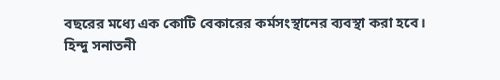বছরের মধ্যে এক কোটি বেকারের কর্মসংস্থানের ব্যবস্থা করা হবে।
হিন্দু সনাতনী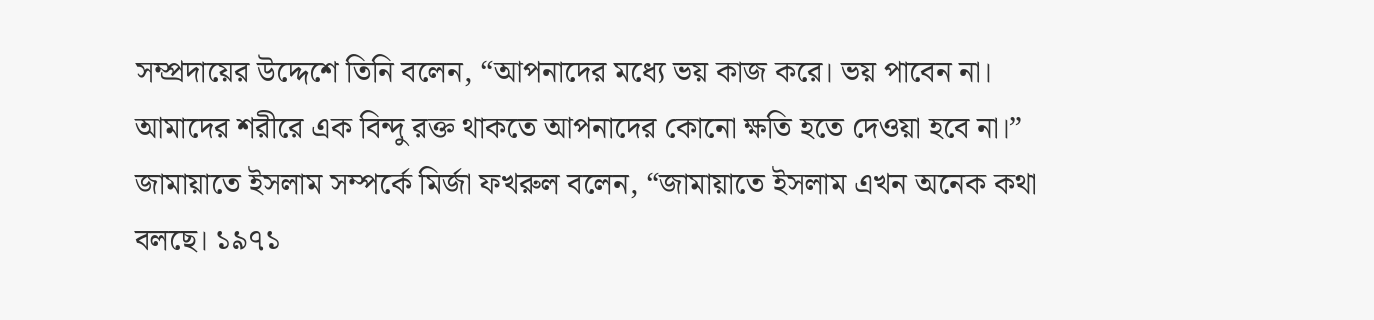সম্প্রদায়ের উদ্দেশে তিনি বলেন, “আপনাদের মধ্যে ভয় কাজ করে। ভয় পাবেন না। আমাদের শরীরে এক বিন্দু রক্ত থাকতে আপনাদের কোনো ক্ষতি হতে দেওয়া হবে না।”
জামায়াতে ইসলাম সম্পর্কে মির্জা ফখরুল বলেন, “জামায়াতে ইসলাম এখন অনেক কথা বলছে। ১৯৭১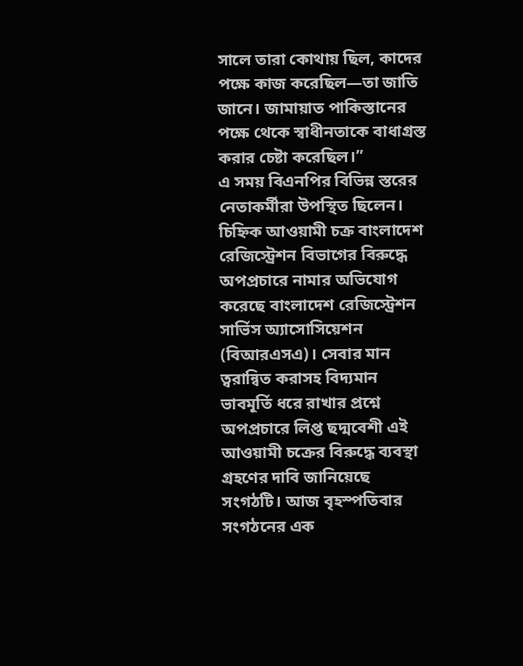সালে তারা কোথায় ছিল, কাদের পক্ষে কাজ করেছিল—তা জাতি জানে। জামায়াত পাকিস্তানের পক্ষে থেকে স্বাধীনতাকে বাধাগ্রস্ত করার চেষ্টা করেছিল।”
এ সময় বিএনপির বিভিন্ন স্তরের নেতাকর্মীরা উপস্থিত ছিলেন।
চিহ্নিক আওয়ামী চক্র বাংলাদেশ রেজিস্ট্রেশন বিভাগের বিরুদ্ধে অপপ্রচারে নামার অভিযোগ করেছে বাংলাদেশ রেজিস্ট্রেশন সার্ভিস অ্যাসোসিয়েশন (বিআরএসএ)। সেবার মান ত্বরান্বিত করাসহ বিদ্যমান ভাবমূর্তি ধরে রাখার প্রশ্নে অপপ্রচারে লিপ্ত ছদ্মবেশী এই আওয়ামী চক্রের বিরুদ্ধে ব্যবস্থা গ্রহণের দাবি জানিয়েছে সংগঠটি। আজ বৃহস্পতিবার সংগঠনের এক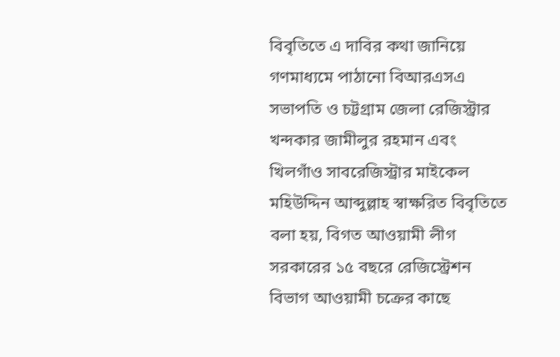বিবৃতিতে এ দাবির কথা জানিয়ে গণমাধ্যমে পাঠানো বিআরএসএ সভাপতি ও চট্টগ্রাম জেলা রেজিস্ট্রার খন্দকার জামীলুর রহমান এবং খিলগাঁও সাবরেজিস্ট্রার মাইকেল মহিউদ্দিন আব্দুল্লাহ স্বাক্ষরিত বিবৃতিতে বলা হয়, বিগত আওয়ামী লীগ সরকারের ১৫ বছরে রেজিস্ট্রেশন বিভাগ আওয়ামী চক্রের কাছে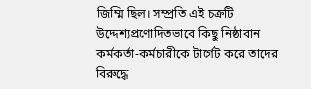জিম্মি ছিল। সম্প্রতি এই চক্রটি উদ্দেশ্যপ্রণোদিতভাবে কিছু নিষ্ঠাবান কর্মকর্তা-কর্মচারীকে টার্গেট করে তাদের বিরুদ্ধে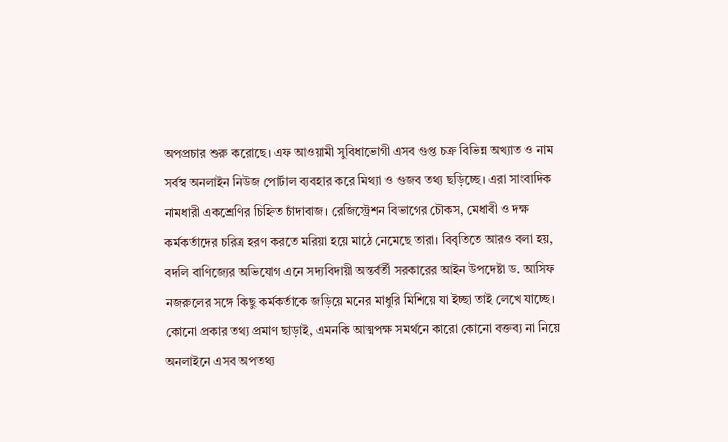অপপ্রচার শুরু করোছে। এফ আওয়ামী সুবিধাভোগী এসব গুপ্ত চক্র বিভিন্ন অখ্যাত ও নাম সর্বস্ব অনলাইন নিউজ পোর্টাল ব্যবহার করে মিথ্যা ও গুজব তথ্য ছড়িচ্ছে। এরা সাংবাদিক নামধারী একশ্রেণির চিহ্নিত চাঁদাবাজ। রেজিস্ট্রেশন বিভাগের চৌকস, মেধাবী ও দক্ষ কর্মকর্তাদের চরিত্র হরণ করতে মরিয়া হয়ে মাঠে নেমেছে তারা। বিবৃতিতে আরও বলা হয়, বদলি বাণিজ্যের অভিযোগ এনে সদ্যবিদায়ী অন্তর্বর্তী সরকারের আইন উপদেষ্টা ড. আসিফ নজরুলের সঙ্গে কিছু কর্মকর্তাকে জড়িয়ে মনের মাধুরি মিশিয়ে যা ইচ্ছা তাই লেখে যাচ্ছে। কোনো প্রকার তথ্য প্রমাণ ছাড়াই, এমনকি আত্মপক্ষ সমর্থনে কারো কোনো বক্তব্য না নিয়ে অনলাইনে এসব অপতথ্য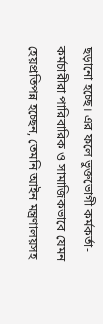ছড়ানো হচ্ছে। এর ফলে ভুক্তভোগী কর্মকর্তা-কর্মচারীরা পারিবারিক ও সামাজিকভাবে যেমন হেয়প্রতিপন্ন হচ্ছেন, তেমনি আইন মন্ত্রণালয়সহ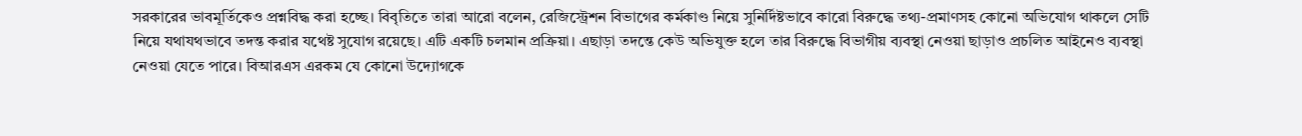সরকারের ভাবমূর্তিকেও প্রশ্নবিদ্ধ করা হচ্ছে। বিবৃতিতে তারা আরো বলেন, রেজিস্ট্রেশন বিভাগের কর্মকাণ্ড নিয়ে সুনির্দিষ্টভাবে কারো বিরুদ্ধে তথ্য-প্রমাণসহ কোনো অভিযোগ থাকলে সেটি নিয়ে যথাযথভাবে তদন্ত করার যথেষ্ট সুযোগ রয়েছে। এটি একটি চলমান প্রক্রিয়া। এছাড়া তদন্তে কেউ অভিযুক্ত হলে তার বিরুদ্ধে বিভাগীয় ব্যবস্থা নেওয়া ছাড়াও প্রচলিত আইনেও ব্যবস্থা নেওয়া যেতে পারে। বিআরএস এরকম যে কোনো উদ্যোগকে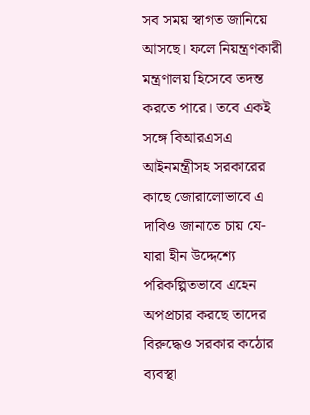সব সময় স্বাগত জানিয়ে আসছে। ফলে নিয়ন্ত্রণকারী মন্ত্রণালয় হিসেবে তদন্ত করতে পারে। তবে একই সঙ্গে বিআরএসএ আইনমন্ত্রীসহ সরকারের কাছে জোরালোভাবে এ দাবিও জানাতে চায় যে- যারা হীন উদ্দেশ্যে পরিকল্পিতভাবে এহেন অপপ্রচার করছে তাদের বিরুদ্ধেও সরকার কঠোর ব্যবস্থা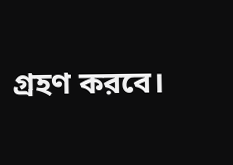গ্রহণ করবে।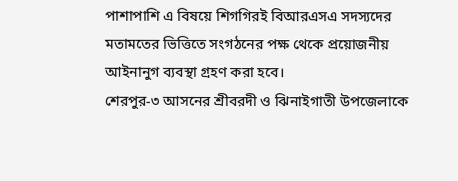পাশাপাশি এ বিষয়ে শিগগিরই বিআরএসএ সদস্যদের মতামতের ভিত্তিতে সংগঠনের পক্ষ থেকে প্রয়োজনীয় আইনানুগ ব্যবস্থা গ্রহণ করা হবে।
শেরপুর-৩ আসনের শ্রীবরদী ও ঝিনাইগাতী উপজেলাকে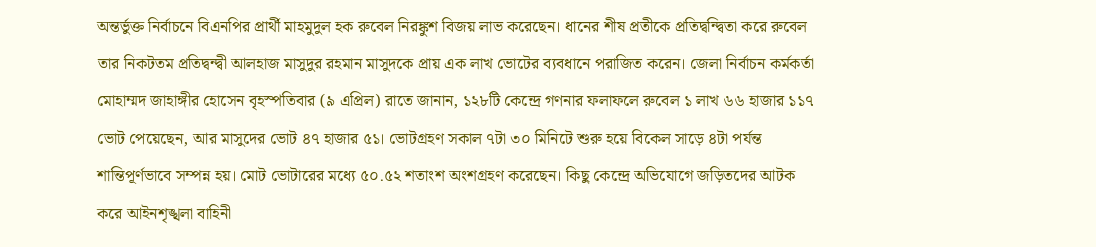অন্তর্ভুক্ত নির্বাচনে বিএনপির প্রার্থী মাহমুদুল হক রুবেল নিরঙ্কুশ বিজয় লাভ করেছেন। ধানের শীষ প্রতীকে প্রতিদ্বন্দ্বিতা করে রুবেল তার নিকটতম প্রতিদ্বন্দ্বী আলহাজ মাসুদুর রহমান মাসুদকে প্রায় এক লাখ ভোটের ব্যবধানে পরাজিত করেন। জেলা নির্বাচন কর্মকর্তা মোহাম্মদ জাহাঙ্গীর হোসেন বৃহস্পতিবার (৯ এপ্রিল) রাতে জানান, ১২৮টি কেন্দ্রে গণনার ফলাফলে রুবেল ১ লাখ ৬৬ হাজার ১১৭ ভোট পেয়েছেন, আর মাসুদের ভোট ৪৭ হাজার ৫১। ভোটগ্রহণ সকাল ৭টা ৩০ মিনিটে শুরু হয়ে বিকেল সাড়ে ৪টা পর্যন্ত শান্তিপূর্ণভাবে সম্পন্ন হয়। মোট ভোটারের মধ্যে ৫০.৫২ শতাংশ অংশগ্রহণ করেছেন। কিছু কেন্দ্রে অভিযোগে জড়িতদের আটক করে আইনশৃঙ্খলা বাহিনী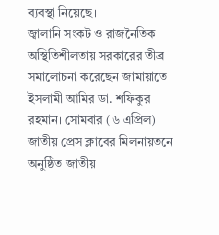ব্যবস্থা নিয়েছে।
জ্বালানি সংকট ও রাজনৈতিক অস্থিতিশীলতায় সরকারের তীব্র সমালোচনা করেছেন জামায়াতে ইসলামী আমির ডা. শফিকুর রহমান। সোমবার (৬ এপ্রিল) জাতীয় প্রেস ক্লাবের মিলনায়তনে অনুষ্ঠিত জাতীয়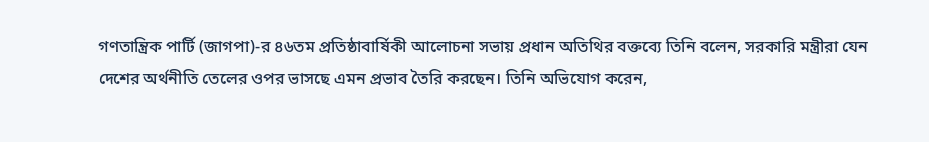গণতান্ত্রিক পার্টি (জাগপা)-র ৪৬তম প্রতিষ্ঠাবার্ষিকী আলোচনা সভায় প্রধান অতিথির বক্তব্যে তিনি বলেন, সরকারি মন্ত্রীরা যেন দেশের অর্থনীতি তেলের ওপর ভাসছে এমন প্রভাব তৈরি করছেন। তিনি অভিযোগ করেন,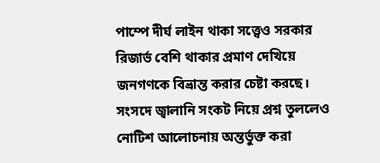পাম্পে দীর্ঘ লাইন থাকা সত্ত্বেও সরকার রিজার্ভ বেশি থাকার প্রমাণ দেখিয়ে জনগণকে বিভ্রান্ত করার চেষ্টা করছে। সংসদে জ্বালানি সংকট নিয়ে প্রশ্ন তুললেও নোটিশ আলোচনায় অন্তর্ভুক্ত করা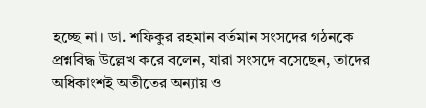হচ্ছে না। ডা. শফিকুর রহমান বর্তমান সংসদের গঠনকে প্রশ্নবিদ্ধ উল্লেখ করে বলেন, যারা সংসদে বসেছেন, তাদের অধিকাংশই অতীতের অন্যায় ও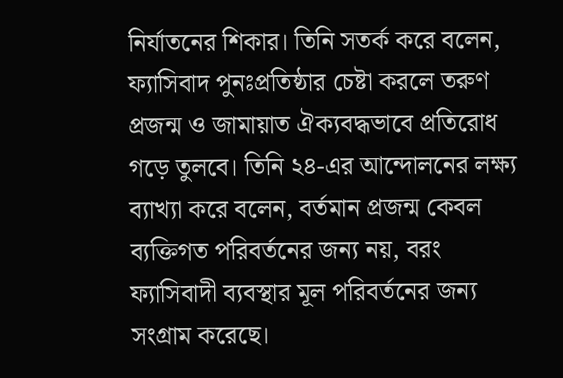নির্যাতনের শিকার। তিনি সতর্ক করে বলেন, ফ্যাসিবাদ পুনঃপ্রতিষ্ঠার চেষ্টা করলে তরুণ প্রজন্ম ও জামায়াত ঐক্যবদ্ধভাবে প্রতিরোধ গড়ে তুলবে। তিনি ২৪-এর আন্দোলনের লক্ষ্য ব্যাখ্যা করে বলেন, বর্তমান প্রজন্ম কেবল ব্যক্তিগত পরিবর্তনের জন্য নয়, বরং ফ্যাসিবাদী ব্যবস্থার মূল পরিবর্তনের জন্য সংগ্রাম করেছে।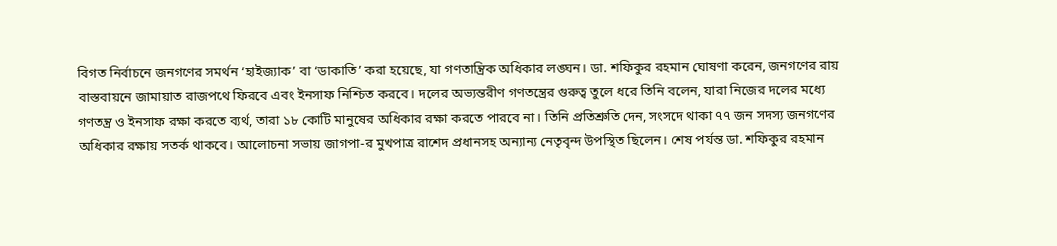বিগত নির্বাচনে জনগণের সমর্থন ‘হাইজ্যাক’ বা ‘ডাকাতি’ করা হয়েছে, যা গণতান্ত্রিক অধিকার লঙ্ঘন। ডা. শফিকুর রহমান ঘোষণা করেন, জনগণের রায় বাস্তবায়নে জামায়াত রাজপথে ফিরবে এবং ইনসাফ নিশ্চিত করবে। দলের অভ্যন্তরীণ গণতন্ত্রের গুরুত্ব তুলে ধরে তিনি বলেন, যারা নিজের দলের মধ্যে গণতন্ত্র ও ইনসাফ রক্ষা করতে ব্যর্থ, তারা ১৮ কোটি মানুষের অধিকার রক্ষা করতে পারবে না। তিনি প্রতিশ্রুতি দেন, সংসদে থাকা ৭৭ জন সদস্য জনগণের অধিকার রক্ষায় সতর্ক থাকবে। আলোচনা সভায় জাগপা-র মুখপাত্র রাশেদ প্রধানসহ অন্যান্য নেতৃবৃন্দ উপস্থিত ছিলেন। শেষ পর্যন্ত ডা. শফিকুর রহমান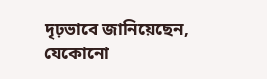দৃঢ়ভাবে জানিয়েছেন, যেকোনো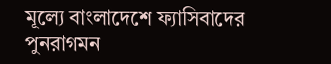মূল্যে বাংলাদেশে ফ্যাসিবাদের পুনরাগমন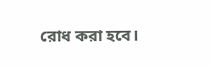রোধ করা হবে।